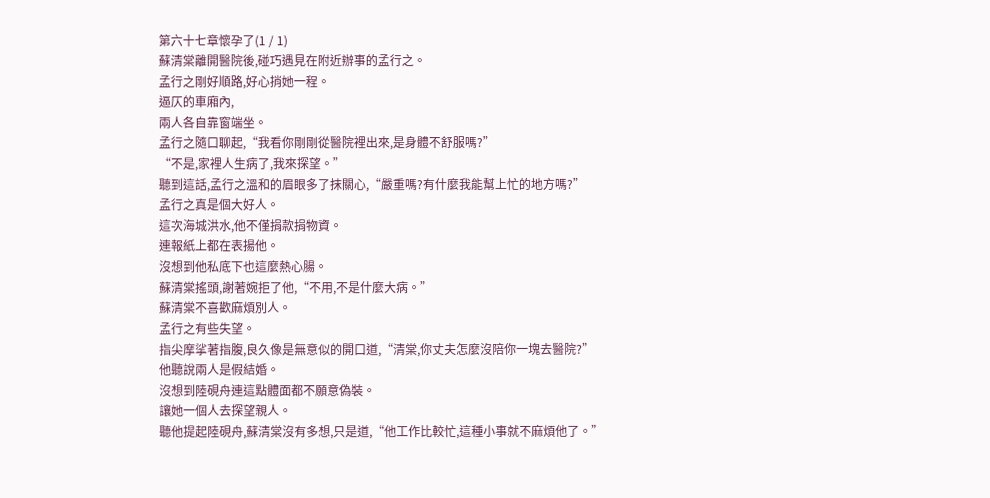第六十七章懷孕了(1 / 1)
蘇清棠離開醫院後,碰巧遇見在附近辦事的孟行之。
孟行之剛好順路,好心捎她一程。
逼仄的車廂內,
兩人各自靠窗端坐。
孟行之隨口聊起,“我看你剛剛從醫院裡出來,是身體不舒服嗎?”
“不是,家裡人生病了,我來探望。”
聽到這話,孟行之溫和的眉眼多了抹關心,“嚴重嗎?有什麼我能幫上忙的地方嗎?”
孟行之真是個大好人。
這次海城洪水,他不僅捐款捐物資。
連報紙上都在表揚他。
沒想到他私底下也這麼熱心腸。
蘇清棠搖頭,謝著婉拒了他,“不用,不是什麼大病。”
蘇清棠不喜歡麻煩別人。
孟行之有些失望。
指尖摩挲著指腹,良久像是無意似的開口道,“清棠,你丈夫怎麼沒陪你一塊去醫院?”
他聽說兩人是假結婚。
沒想到陸硯舟連這點體面都不願意偽裝。
讓她一個人去探望親人。
聽他提起陸硯舟,蘇清棠沒有多想,只是道,“他工作比較忙,這種小事就不麻煩他了。”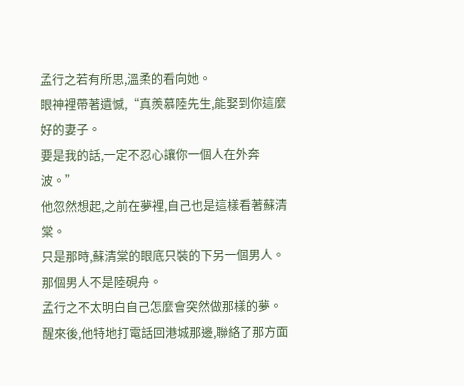孟行之若有所思,溫柔的看向她。
眼神裡帶著遺憾,“真羨慕陸先生,能娶到你這麼好的妻子。
要是我的話,一定不忍心讓你一個人在外奔波。”
他忽然想起,之前在夢裡,自己也是這樣看著蘇清棠。
只是那時,蘇清棠的眼底只裝的下另一個男人。
那個男人不是陸硯舟。
孟行之不太明白自己怎麼會突然做那樣的夢。
醒來後,他特地打電話回港城那邊,聯絡了那方面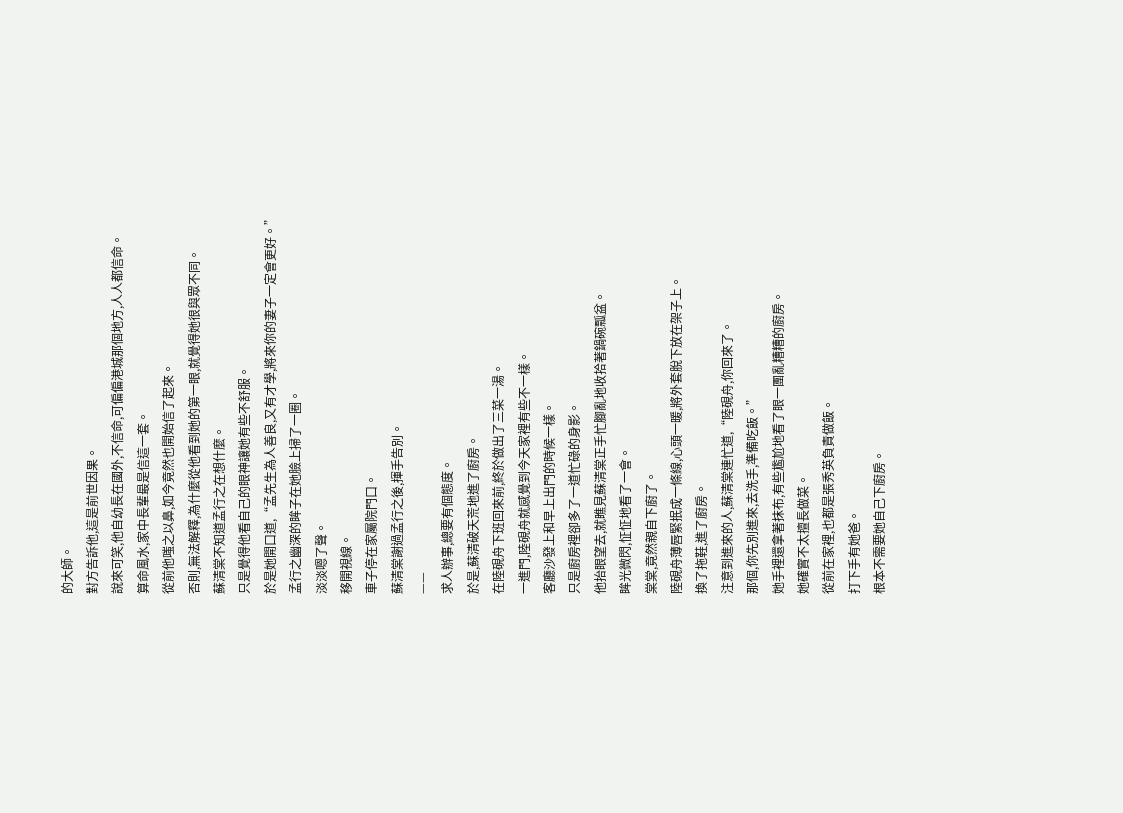的大師。
對方告訴他,這是前世因果。
說來可笑,他自幼長在國外,不信命,可偏偏港城那個地方,人人都信命。
算命風水,家中長輩最是信這一套。
從前他嗤之以鼻,如今竟然也開始信了起來。
否則,無法解釋,為什麼從他看到她的第一眼,就覺得她很與眾不同。
蘇清棠不知道孟行之在想什麼。
只是覺得他看自己的眼神讓她有些不舒服。
於是她開口道,“孟先生為人善良,又有才學,將來你的妻子一定會更好。”
孟行之幽深的眸子在她臉上掃了一圈。
淡淡嗯了聲。
移開視線。
車子停在家屬院門口。
蘇清棠謝過孟行之後,揮手告別。
——
求人辦事,總要有個態度。
於是,蘇清破天荒地進了廚房。
在陸硯舟下班回來前,終於做出了三菜一湯。
一進門,陸硯舟就感覺到今天家裡有些不一樣。
客廳沙發上和早上出門的時候一樣。
只是廚房裡卻多了一道忙碌的身影。
他抬眼望去,就瞧見蘇清棠正手忙腳亂地收拾著鍋碗瓢盆。
眸光微閃,怔怔地看了一會。
棠棠,竟然親自下廚了。
陸硯舟薄唇緊抿成一條線,心頭一暖,將外套脫下放在架子上。
換了拖鞋,進了廚房。
注意到進來的人,蘇清棠連忙道,“陸硯舟,你回來了。
那個,你先別進來,去洗手,準備吃飯。”
她手裡還拿著抹布,有些尷尬地看了眼一團亂糟糟的廚房。
她確實不太擅長做菜。
從前在家裡,也都是張秀英負責做飯。
打下手有她爸。
根本不需要她自己下廚房。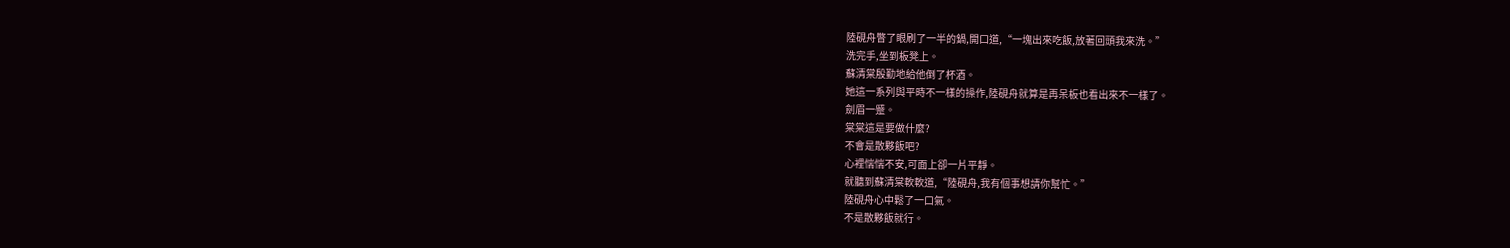陸硯舟瞥了眼刷了一半的鍋,開口道,“一塊出來吃飯,放著回頭我來洗。”
洗完手,坐到板凳上。
蘇清棠殷勤地給他倒了杯酒。
她這一系列與平時不一樣的操作,陸硯舟就算是再呆板也看出來不一樣了。
劍眉一蹙。
棠棠這是要做什麼?
不會是散夥飯吧?
心裡惴惴不安,可面上卻一片平靜。
就聽到蘇清棠軟軟道,“陸硯舟,我有個事想請你幫忙。”
陸硯舟心中鬆了一口氣。
不是散夥飯就行。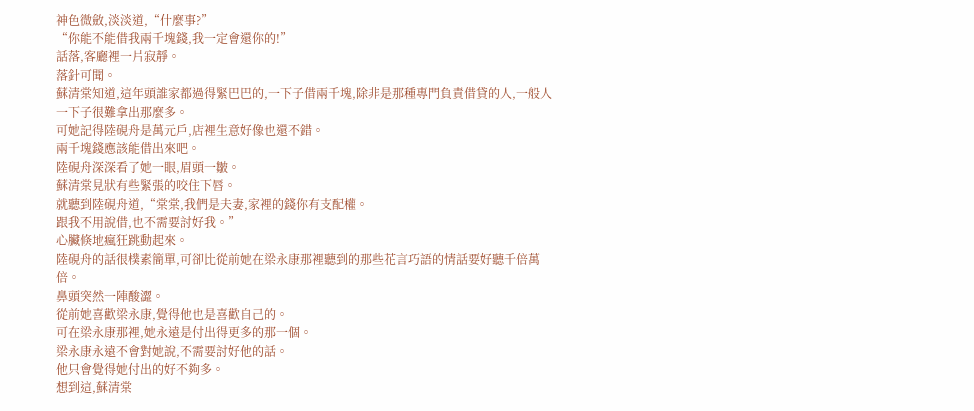神色微斂,淡淡道,“什麼事?”
“你能不能借我兩千塊錢,我一定會還你的!”
話落,客廳裡一片寂靜。
落針可聞。
蘇清棠知道,這年頭誰家都過得緊巴巴的,一下子借兩千塊,除非是那種專門負責借貸的人,一般人一下子很難拿出那麼多。
可她記得陸硯舟是萬元戶,店裡生意好像也還不錯。
兩千塊錢應該能借出來吧。
陸硯舟深深看了她一眼,眉頭一皺。
蘇清棠見狀有些緊張的咬住下唇。
就聽到陸硯舟道,“棠棠,我們是夫妻,家裡的錢你有支配權。
跟我不用說借,也不需要討好我。”
心臟倏地瘋狂跳動起來。
陸硯舟的話很樸素簡單,可卻比從前她在梁永康那裡聽到的那些花言巧語的情話要好聽千倍萬倍。
鼻頭突然一陣酸澀。
從前她喜歡梁永康,覺得他也是喜歡自己的。
可在梁永康那裡,她永遠是付出得更多的那一個。
梁永康永遠不會對她說,不需要討好他的話。
他只會覺得她付出的好不夠多。
想到這,蘇清棠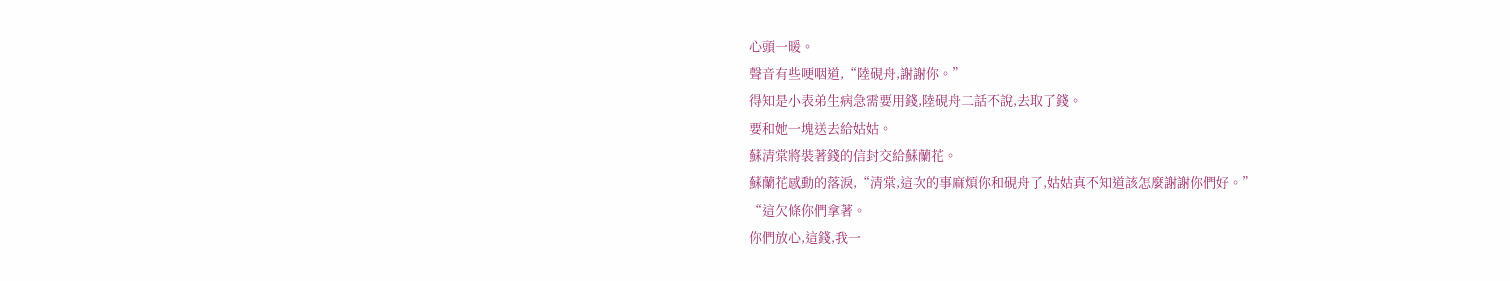心頭一暖。
聲音有些哽咽道,“陸硯舟,謝謝你。”
得知是小表弟生病急需要用錢,陸硯舟二話不說,去取了錢。
要和她一塊送去給姑姑。
蘇清棠將裝著錢的信封交給蘇蘭花。
蘇蘭花感動的落淚,“清棠,這次的事麻煩你和硯舟了,姑姑真不知道該怎麼謝謝你們好。”
“這欠條你們拿著。
你們放心,這錢,我一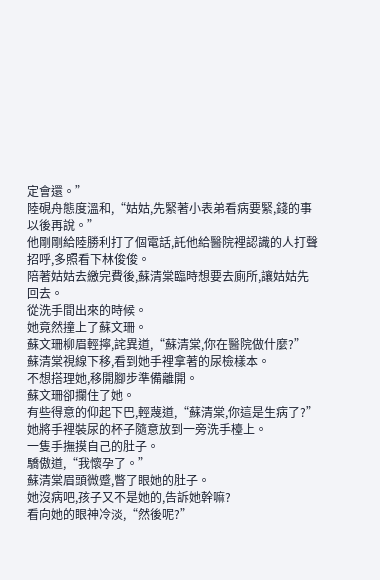定會還。”
陸硯舟態度溫和,“姑姑,先緊著小表弟看病要緊,錢的事以後再說。”
他剛剛給陸勝利打了個電話,託他給醫院裡認識的人打聲招呼,多照看下林俊俊。
陪著姑姑去繳完費後,蘇清棠臨時想要去廁所,讓姑姑先回去。
從洗手間出來的時候。
她竟然撞上了蘇文珊。
蘇文珊柳眉輕擰,詫異道,“蘇清棠,你在醫院做什麼?”
蘇清棠視線下移,看到她手裡拿著的尿檢樣本。
不想搭理她,移開腳步準備離開。
蘇文珊卻攔住了她。
有些得意的仰起下巴,輕蔑道,“蘇清棠,你這是生病了?”
她將手裡裝尿的杯子隨意放到一旁洗手檯上。
一隻手撫摸自己的肚子。
驕傲道,“我懷孕了。”
蘇清棠眉頭微蹙,瞥了眼她的肚子。
她沒病吧,孩子又不是她的,告訴她幹嘛?
看向她的眼神冷淡,“然後呢?”